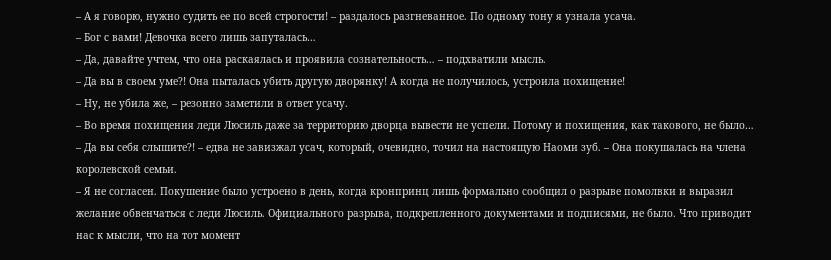– А я говорю, нужно судить ее по всей строгости! – раздалось разгневанное. По одному тону я узнала усача.
– Бог с вами! Девочка всего лишь запуталась…
– Да, давайте учтем, что она раскаялась и проявила сознательность… – подхватили мысль.
– Да вы в своем уме?! Она пыталась убить другую дворянку! А когда не получилось, устроила похищение!
– Ну, не убила же, – резонно заметили в ответ усачу.
– Во время похищения леди Люсиль даже за территорию дворца вывести не успели. Потому и похищения, как такового, не было…
– Да вы себя слышите?! – едва не завизжал усач, который, очевидно, точил на настоящую Наоми зуб. – Она покушалась на члена королевской семьи.
– Я не согласен. Покушение было устроено в день, когда кронпринц лишь формально сообщил о разрыве помолвки и выразил желание обвенчаться с леди Люсиль. Официального разрыва, подкрепленного документами и подписями, не было. Что приводит нас к мысли, что на тот момент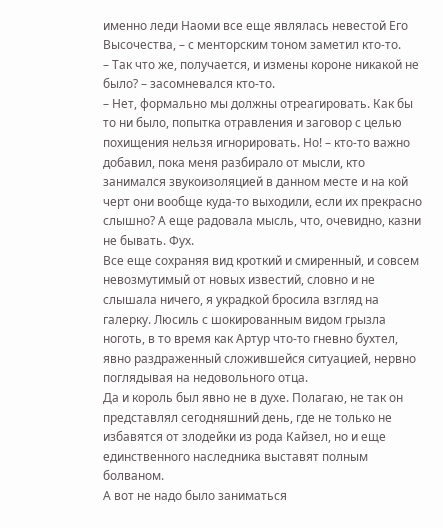именно леди Наоми все еще являлась невестой Его Высочества, – с менторским тоном заметил кто-то.
– Так что же, получается, и измены короне никакой не было? – засомневался кто-то.
– Нет, формально мы должны отреагировать. Как бы то ни было, попытка отравления и заговор с целью похищения нельзя игнорировать. Но! – кто-то важно добавил, пока меня разбирало от мысли, кто занимался звукоизоляцией в данном месте и на кой черт они вообще куда-то выходили, если их прекрасно слышно? А еще радовала мысль, что, очевидно, казни не бывать. Фух.
Все еще сохраняя вид кроткий и смиренный, и совсем невозмутимый от новых известий, словно и не слышала ничего, я украдкой бросила взгляд на галерку. Люсиль с шокированным видом грызла ноготь, в то время как Артур что-то гневно бухтел, явно раздраженный сложившейся ситуацией, нервно поглядывая на недовольного отца.
Да и король был явно не в духе. Полагаю, не так он представлял сегодняшний день, где не только не избавятся от злодейки из рода Кайзел, но и еще единственного наследника выставят полным болваном.
А вот не надо было заниматься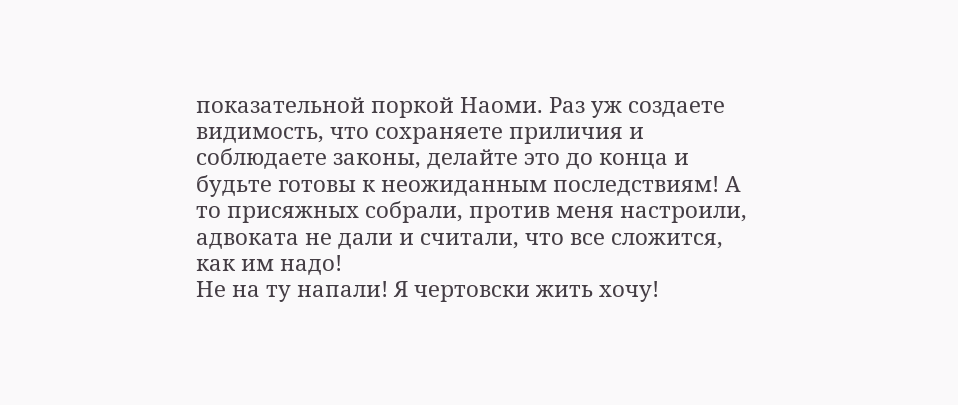показательной поркой Наоми. Раз уж создаете видимость, что сохраняете приличия и соблюдаете законы, делайте это до конца и будьте готовы к неожиданным последствиям! А то присяжных собрали, против меня настроили, адвоката не дали и считали, что все сложится, как им надо!
Не на ту напали! Я чертовски жить хочу!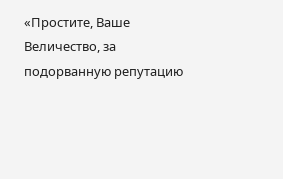«Простите, Ваше Величество, за подорванную репутацию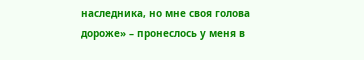наследника, но мне своя голова дороже» – пронеслось у меня в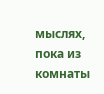мыслях, пока из комнаты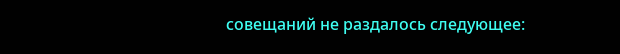совещаний не раздалось следующее: